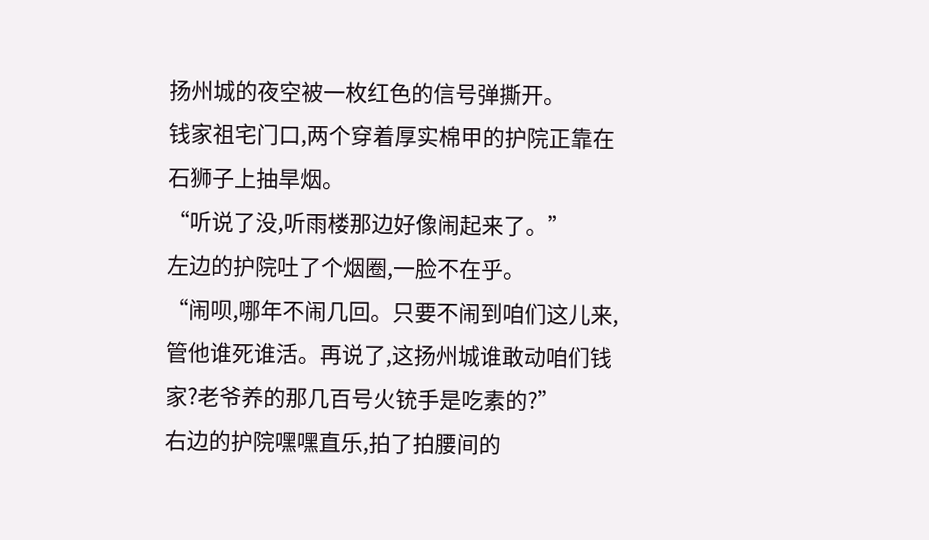扬州城的夜空被一枚红色的信号弹撕开。
钱家祖宅门口,两个穿着厚实棉甲的护院正靠在石狮子上抽旱烟。
“听说了没,听雨楼那边好像闹起来了。”
左边的护院吐了个烟圈,一脸不在乎。
“闹呗,哪年不闹几回。只要不闹到咱们这儿来,管他谁死谁活。再说了,这扬州城谁敢动咱们钱家?老爷养的那几百号火铳手是吃素的?”
右边的护院嘿嘿直乐,拍了拍腰间的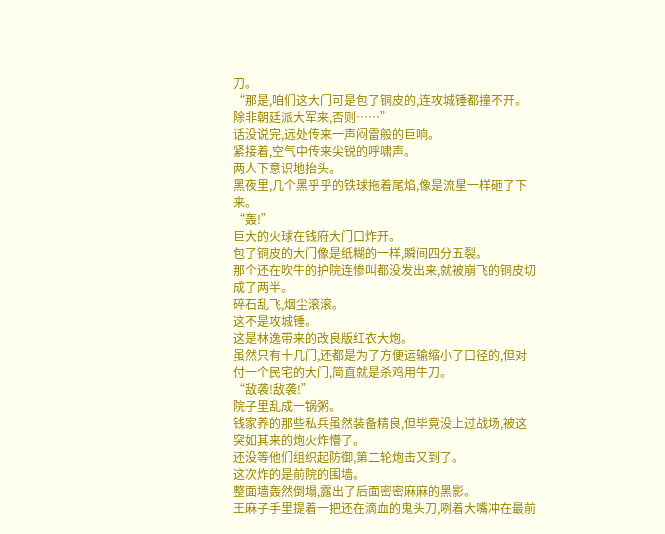刀。
“那是,咱们这大门可是包了铜皮的,连攻城锤都撞不开。除非朝廷派大军来,否则……”
话没说完,远处传来一声闷雷般的巨响。
紧接着,空气中传来尖锐的呼啸声。
两人下意识地抬头。
黑夜里,几个黑乎乎的铁球拖着尾焰,像是流星一样砸了下来。
“轰!”
巨大的火球在钱府大门口炸开。
包了铜皮的大门像是纸糊的一样,瞬间四分五裂。
那个还在吹牛的护院连惨叫都没发出来,就被崩飞的铜皮切成了两半。
碎石乱飞,烟尘滚滚。
这不是攻城锤。
这是林逸带来的改良版红衣大炮。
虽然只有十几门,还都是为了方便运输缩小了口径的,但对付一个民宅的大门,简直就是杀鸡用牛刀。
“敌袭!敌袭!”
院子里乱成一锅粥。
钱家养的那些私兵虽然装备精良,但毕竟没上过战场,被这突如其来的炮火炸懵了。
还没等他们组织起防御,第二轮炮击又到了。
这次炸的是前院的围墙。
整面墙轰然倒塌,露出了后面密密麻麻的黑影。
王麻子手里提着一把还在滴血的鬼头刀,咧着大嘴冲在最前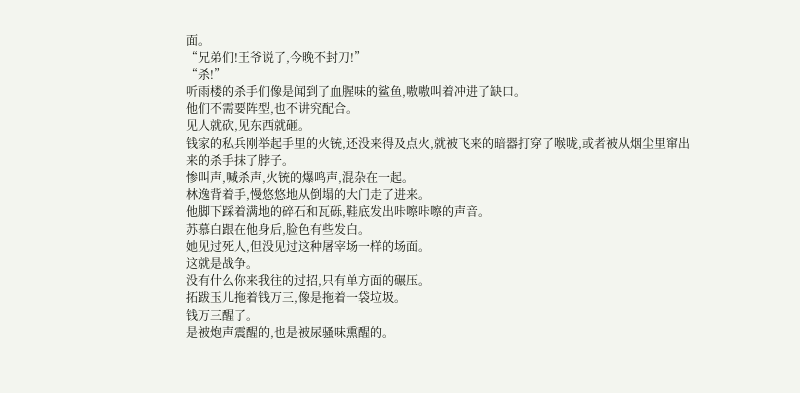面。
“兄弟们!王爷说了,今晚不封刀!”
“杀!”
听雨楼的杀手们像是闻到了血腥味的鲨鱼,嗷嗷叫着冲进了缺口。
他们不需要阵型,也不讲究配合。
见人就砍,见东西就砸。
钱家的私兵刚举起手里的火铳,还没来得及点火,就被飞来的暗器打穿了喉咙,或者被从烟尘里窜出来的杀手抹了脖子。
惨叫声,喊杀声,火铳的爆鸣声,混杂在一起。
林逸背着手,慢悠悠地从倒塌的大门走了进来。
他脚下踩着满地的碎石和瓦砾,鞋底发出咔嚓咔嚓的声音。
苏慕白跟在他身后,脸色有些发白。
她见过死人,但没见过这种屠宰场一样的场面。
这就是战争。
没有什么你来我往的过招,只有单方面的碾压。
拓跋玉儿拖着钱万三,像是拖着一袋垃圾。
钱万三醒了。
是被炮声震醒的,也是被尿骚味熏醒的。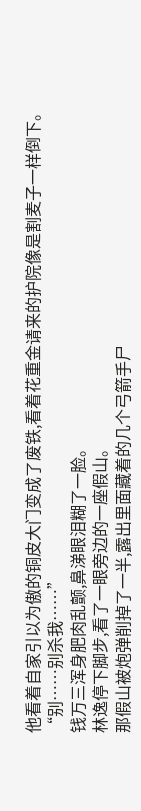他看着自家引以为傲的铜皮大门变成了废铁,看着花重金请来的护院像是割麦子一样倒下。
“别……别杀我……”
钱万三浑身肥肉乱颤,鼻涕眼泪糊了一脸。
林逸停下脚步,看了一眼旁边的一座假山。
那假山被炮弹削掉了一半,露出里面藏着的几个弓箭手尸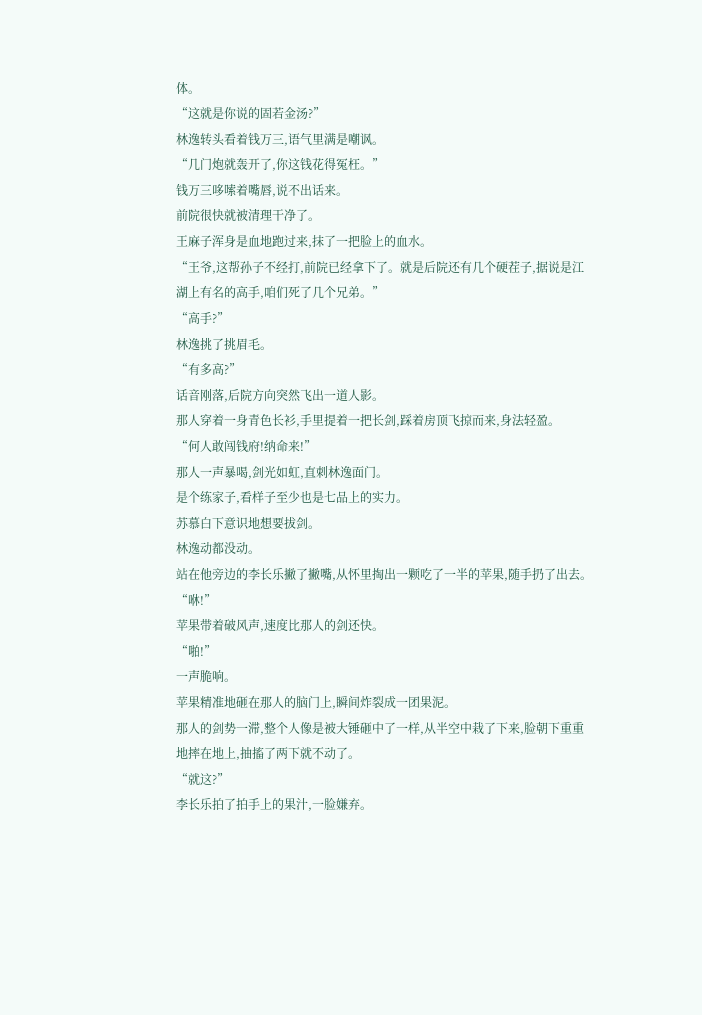体。
“这就是你说的固若金汤?”
林逸转头看着钱万三,语气里满是嘲讽。
“几门炮就轰开了,你这钱花得冤枉。”
钱万三哆嗦着嘴唇,说不出话来。
前院很快就被清理干净了。
王麻子浑身是血地跑过来,抹了一把脸上的血水。
“王爷,这帮孙子不经打,前院已经拿下了。就是后院还有几个硬茬子,据说是江湖上有名的高手,咱们死了几个兄弟。”
“高手?”
林逸挑了挑眉毛。
“有多高?”
话音刚落,后院方向突然飞出一道人影。
那人穿着一身青色长衫,手里提着一把长剑,踩着房顶飞掠而来,身法轻盈。
“何人敢闯钱府!纳命来!”
那人一声暴喝,剑光如虹,直刺林逸面门。
是个练家子,看样子至少也是七品上的实力。
苏慕白下意识地想要拔剑。
林逸动都没动。
站在他旁边的李长乐撇了撇嘴,从怀里掏出一颗吃了一半的苹果,随手扔了出去。
“咻!”
苹果带着破风声,速度比那人的剑还快。
“啪!”
一声脆响。
苹果精准地砸在那人的脑门上,瞬间炸裂成一团果泥。
那人的剑势一滞,整个人像是被大锤砸中了一样,从半空中栽了下来,脸朝下重重地摔在地上,抽搐了两下就不动了。
“就这?”
李长乐拍了拍手上的果汁,一脸嫌弃。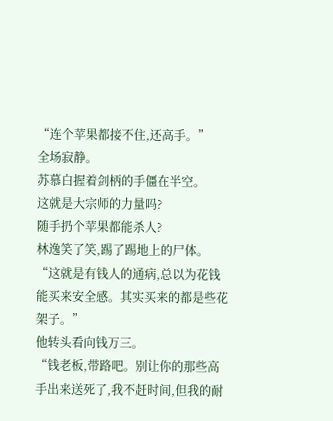“连个苹果都接不住,还高手。”
全场寂静。
苏慕白握着剑柄的手僵在半空。
这就是大宗师的力量吗?
随手扔个苹果都能杀人?
林逸笑了笑,踢了踢地上的尸体。
“这就是有钱人的通病,总以为花钱能买来安全感。其实买来的都是些花架子。”
他转头看向钱万三。
“钱老板,带路吧。别让你的那些高手出来送死了,我不赶时间,但我的耐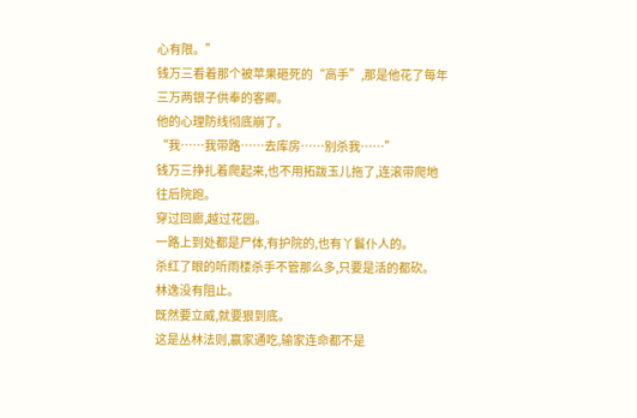心有限。”
钱万三看着那个被苹果砸死的“高手”,那是他花了每年三万两银子供奉的客卿。
他的心理防线彻底崩了。
“我……我带路……去库房……别杀我……”
钱万三挣扎着爬起来,也不用拓跋玉儿拖了,连滚带爬地往后院跑。
穿过回廊,越过花园。
一路上到处都是尸体,有护院的,也有丫鬟仆人的。
杀红了眼的听雨楼杀手不管那么多,只要是活的都砍。
林逸没有阻止。
既然要立威,就要狠到底。
这是丛林法则,赢家通吃,输家连命都不是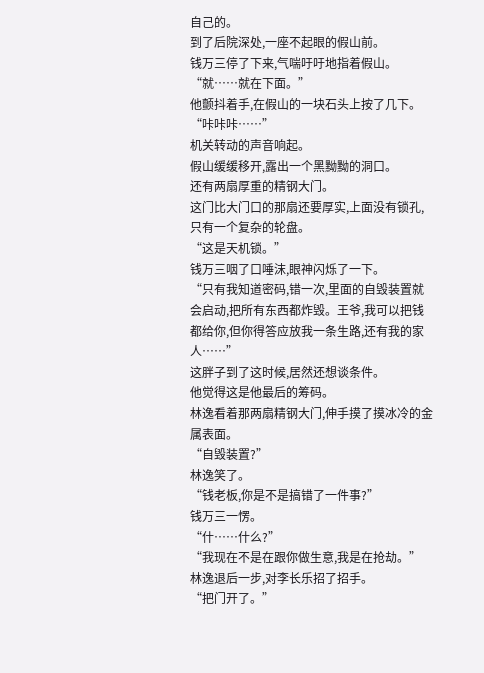自己的。
到了后院深处,一座不起眼的假山前。
钱万三停了下来,气喘吁吁地指着假山。
“就……就在下面。”
他颤抖着手,在假山的一块石头上按了几下。
“咔咔咔……”
机关转动的声音响起。
假山缓缓移开,露出一个黑黝黝的洞口。
还有两扇厚重的精钢大门。
这门比大门口的那扇还要厚实,上面没有锁孔,只有一个复杂的轮盘。
“这是天机锁。”
钱万三咽了口唾沫,眼神闪烁了一下。
“只有我知道密码,错一次,里面的自毁装置就会启动,把所有东西都炸毁。王爷,我可以把钱都给你,但你得答应放我一条生路,还有我的家人……”
这胖子到了这时候,居然还想谈条件。
他觉得这是他最后的筹码。
林逸看着那两扇精钢大门,伸手摸了摸冰冷的金属表面。
“自毁装置?”
林逸笑了。
“钱老板,你是不是搞错了一件事?”
钱万三一愣。
“什……什么?”
“我现在不是在跟你做生意,我是在抢劫。”
林逸退后一步,对李长乐招了招手。
“把门开了。”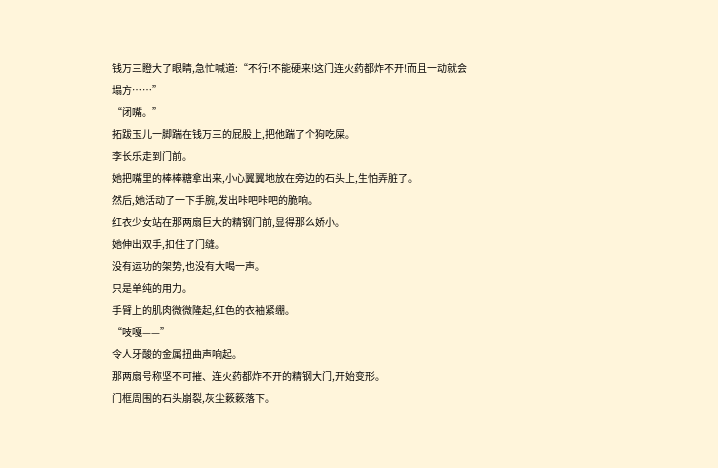钱万三瞪大了眼睛,急忙喊道:“不行!不能硬来!这门连火药都炸不开!而且一动就会塌方……”
“闭嘴。”
拓跋玉儿一脚踹在钱万三的屁股上,把他踹了个狗吃屎。
李长乐走到门前。
她把嘴里的棒棒糖拿出来,小心翼翼地放在旁边的石头上,生怕弄脏了。
然后,她活动了一下手腕,发出咔吧咔吧的脆响。
红衣少女站在那两扇巨大的精钢门前,显得那么娇小。
她伸出双手,扣住了门缝。
没有运功的架势,也没有大喝一声。
只是单纯的用力。
手臂上的肌肉微微隆起,红色的衣袖紧绷。
“吱嘎——”
令人牙酸的金属扭曲声响起。
那两扇号称坚不可摧、连火药都炸不开的精钢大门,开始变形。
门框周围的石头崩裂,灰尘簌簌落下。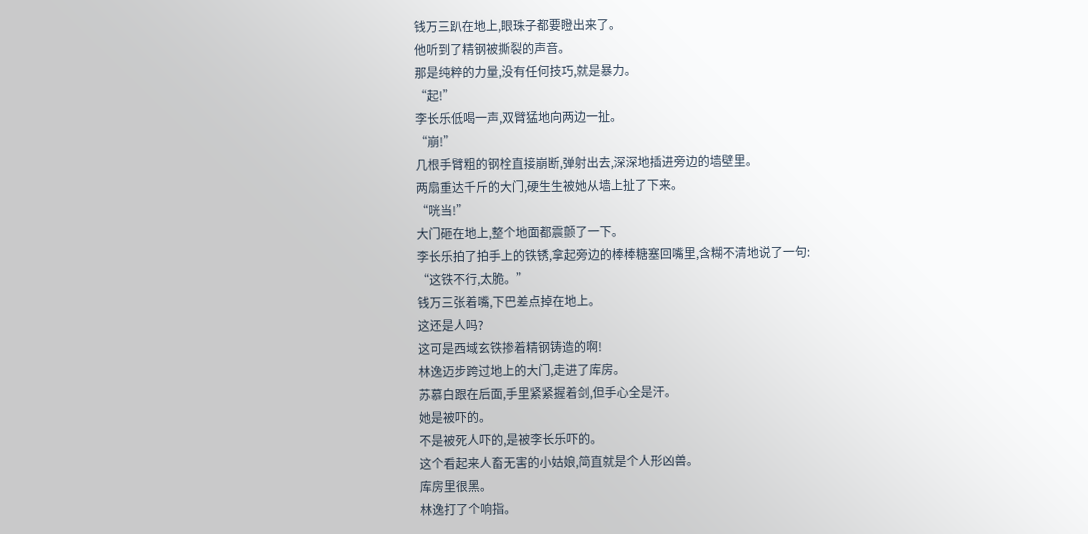钱万三趴在地上,眼珠子都要瞪出来了。
他听到了精钢被撕裂的声音。
那是纯粹的力量,没有任何技巧,就是暴力。
“起!”
李长乐低喝一声,双臂猛地向两边一扯。
“崩!”
几根手臂粗的钢栓直接崩断,弹射出去,深深地插进旁边的墙壁里。
两扇重达千斤的大门,硬生生被她从墙上扯了下来。
“咣当!”
大门砸在地上,整个地面都震颤了一下。
李长乐拍了拍手上的铁锈,拿起旁边的棒棒糖塞回嘴里,含糊不清地说了一句:
“这铁不行,太脆。”
钱万三张着嘴,下巴差点掉在地上。
这还是人吗?
这可是西域玄铁掺着精钢铸造的啊!
林逸迈步跨过地上的大门,走进了库房。
苏慕白跟在后面,手里紧紧握着剑,但手心全是汗。
她是被吓的。
不是被死人吓的,是被李长乐吓的。
这个看起来人畜无害的小姑娘,简直就是个人形凶兽。
库房里很黑。
林逸打了个响指。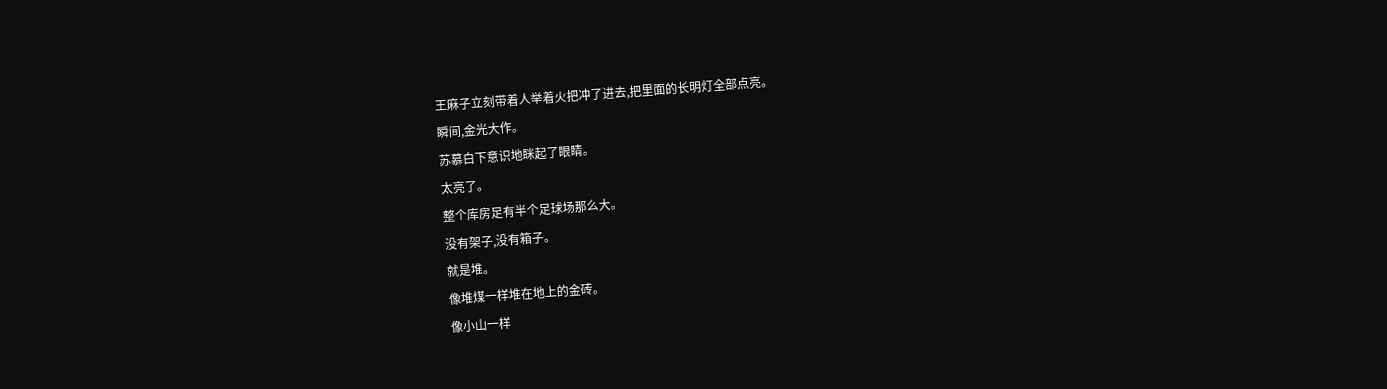王麻子立刻带着人举着火把冲了进去,把里面的长明灯全部点亮。
瞬间,金光大作。
苏慕白下意识地眯起了眼睛。
太亮了。
整个库房足有半个足球场那么大。
没有架子,没有箱子。
就是堆。
像堆煤一样堆在地上的金砖。
像小山一样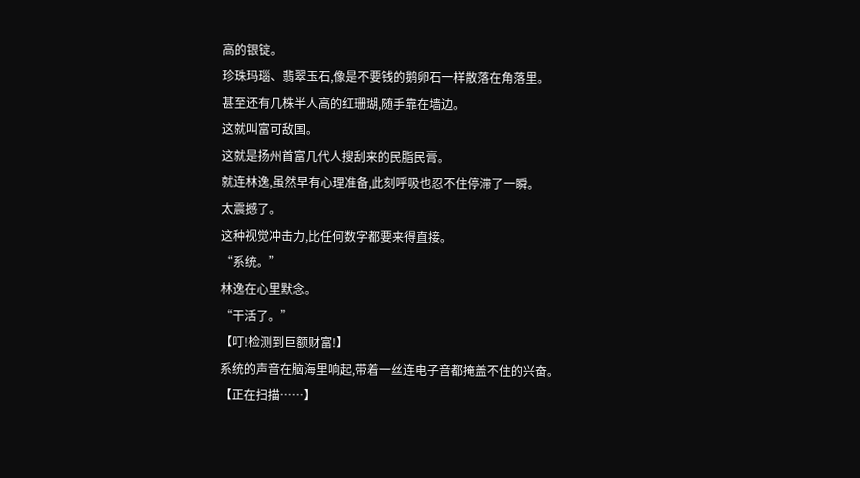高的银锭。
珍珠玛瑙、翡翠玉石,像是不要钱的鹅卵石一样散落在角落里。
甚至还有几株半人高的红珊瑚,随手靠在墙边。
这就叫富可敌国。
这就是扬州首富几代人搜刮来的民脂民膏。
就连林逸,虽然早有心理准备,此刻呼吸也忍不住停滞了一瞬。
太震撼了。
这种视觉冲击力,比任何数字都要来得直接。
“系统。”
林逸在心里默念。
“干活了。”
【叮!检测到巨额财富!】
系统的声音在脑海里响起,带着一丝连电子音都掩盖不住的兴奋。
【正在扫描……】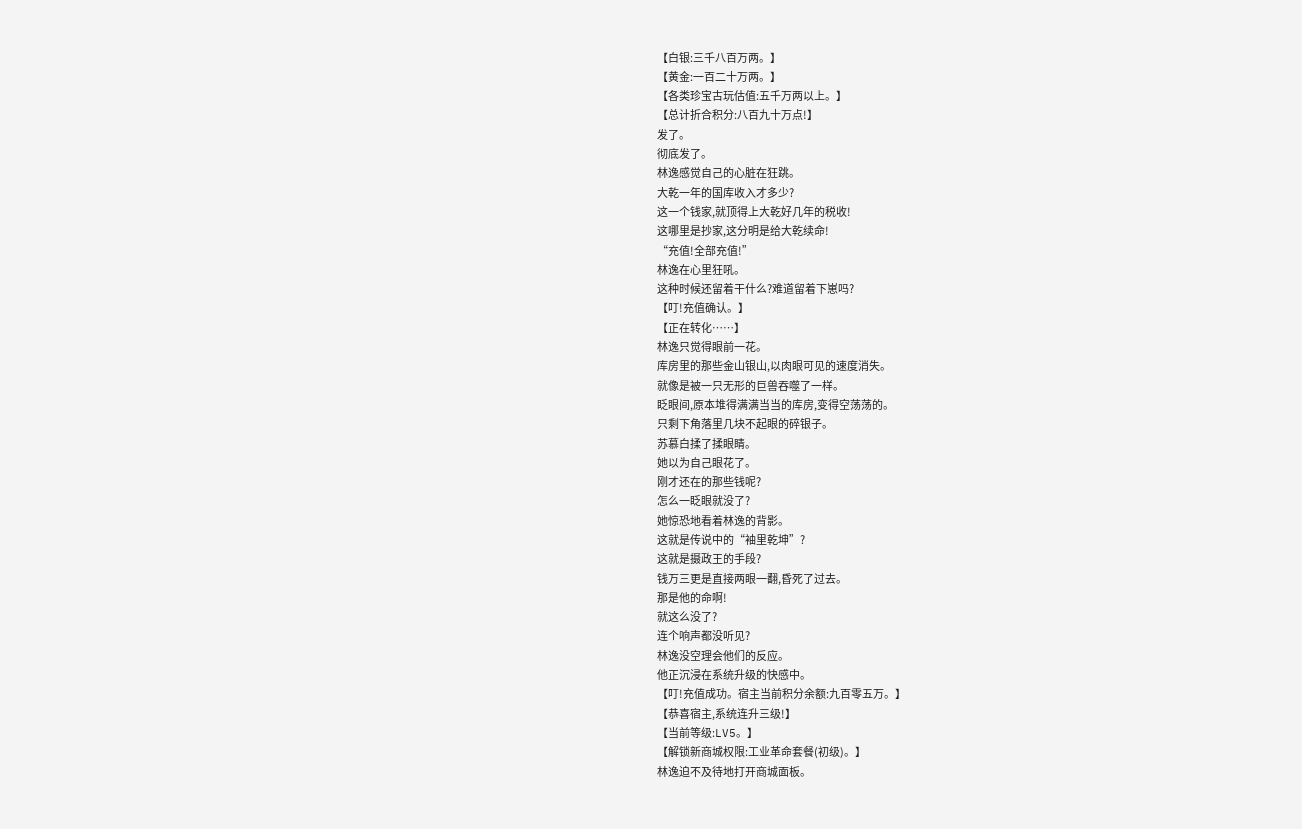【白银:三千八百万两。】
【黄金:一百二十万两。】
【各类珍宝古玩估值:五千万两以上。】
【总计折合积分:八百九十万点!】
发了。
彻底发了。
林逸感觉自己的心脏在狂跳。
大乾一年的国库收入才多少?
这一个钱家,就顶得上大乾好几年的税收!
这哪里是抄家,这分明是给大乾续命!
“充值!全部充值!”
林逸在心里狂吼。
这种时候还留着干什么?难道留着下崽吗?
【叮!充值确认。】
【正在转化……】
林逸只觉得眼前一花。
库房里的那些金山银山,以肉眼可见的速度消失。
就像是被一只无形的巨兽吞噬了一样。
眨眼间,原本堆得满满当当的库房,变得空荡荡的。
只剩下角落里几块不起眼的碎银子。
苏慕白揉了揉眼睛。
她以为自己眼花了。
刚才还在的那些钱呢?
怎么一眨眼就没了?
她惊恐地看着林逸的背影。
这就是传说中的“袖里乾坤”?
这就是摄政王的手段?
钱万三更是直接两眼一翻,昏死了过去。
那是他的命啊!
就这么没了?
连个响声都没听见?
林逸没空理会他们的反应。
他正沉浸在系统升级的快感中。
【叮!充值成功。宿主当前积分余额:九百零五万。】
【恭喜宿主,系统连升三级!】
【当前等级:LV5。】
【解锁新商城权限:工业革命套餐(初级)。】
林逸迫不及待地打开商城面板。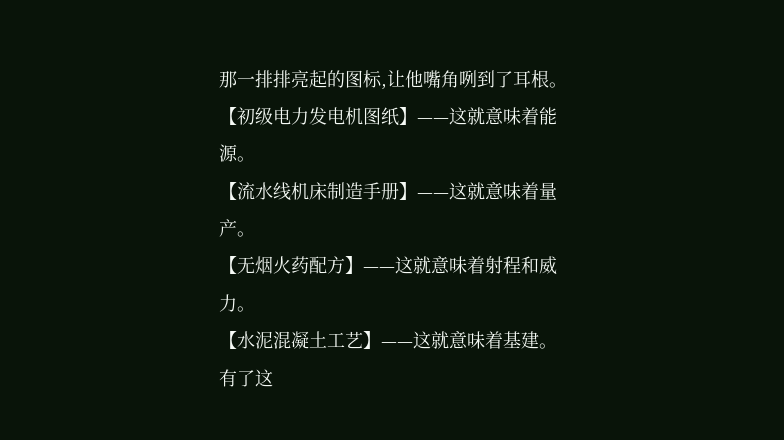那一排排亮起的图标,让他嘴角咧到了耳根。
【初级电力发电机图纸】——这就意味着能源。
【流水线机床制造手册】——这就意味着量产。
【无烟火药配方】——这就意味着射程和威力。
【水泥混凝土工艺】——这就意味着基建。
有了这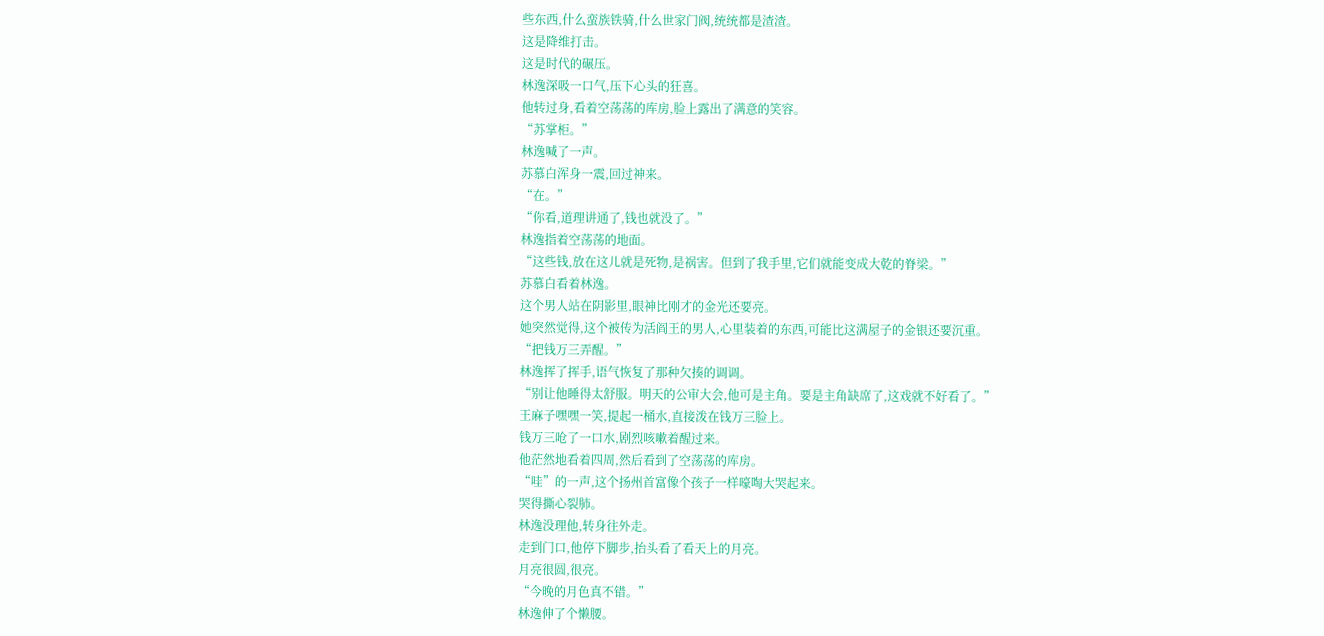些东西,什么蛮族铁骑,什么世家门阀,统统都是渣渣。
这是降维打击。
这是时代的碾压。
林逸深吸一口气,压下心头的狂喜。
他转过身,看着空荡荡的库房,脸上露出了满意的笑容。
“苏掌柜。”
林逸喊了一声。
苏慕白浑身一震,回过神来。
“在。”
“你看,道理讲通了,钱也就没了。”
林逸指着空荡荡的地面。
“这些钱,放在这儿就是死物,是祸害。但到了我手里,它们就能变成大乾的脊梁。”
苏慕白看着林逸。
这个男人站在阴影里,眼神比刚才的金光还要亮。
她突然觉得,这个被传为活阎王的男人,心里装着的东西,可能比这满屋子的金银还要沉重。
“把钱万三弄醒。”
林逸挥了挥手,语气恢复了那种欠揍的调调。
“别让他睡得太舒服。明天的公审大会,他可是主角。要是主角缺席了,这戏就不好看了。”
王麻子嘿嘿一笑,提起一桶水,直接泼在钱万三脸上。
钱万三呛了一口水,剧烈咳嗽着醒过来。
他茫然地看着四周,然后看到了空荡荡的库房。
“哇”的一声,这个扬州首富像个孩子一样嚎啕大哭起来。
哭得撕心裂肺。
林逸没理他,转身往外走。
走到门口,他停下脚步,抬头看了看天上的月亮。
月亮很圆,很亮。
“今晚的月色真不错。”
林逸伸了个懒腰。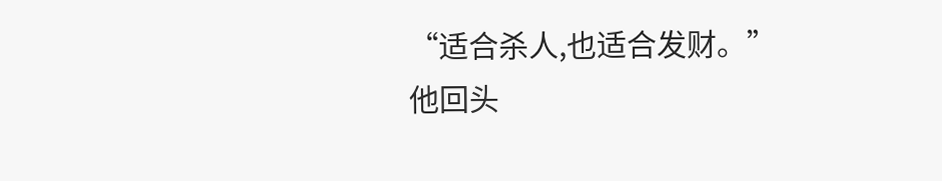“适合杀人,也适合发财。”
他回头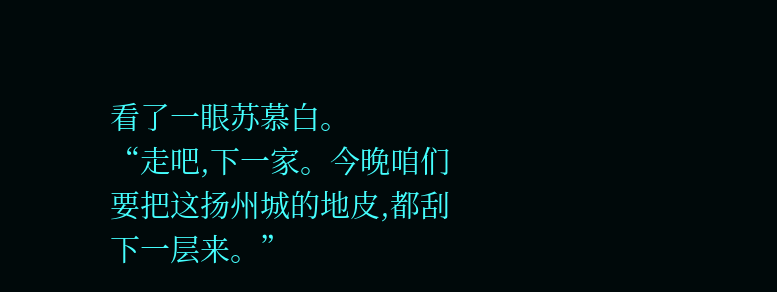看了一眼苏慕白。
“走吧,下一家。今晚咱们要把这扬州城的地皮,都刮下一层来。”